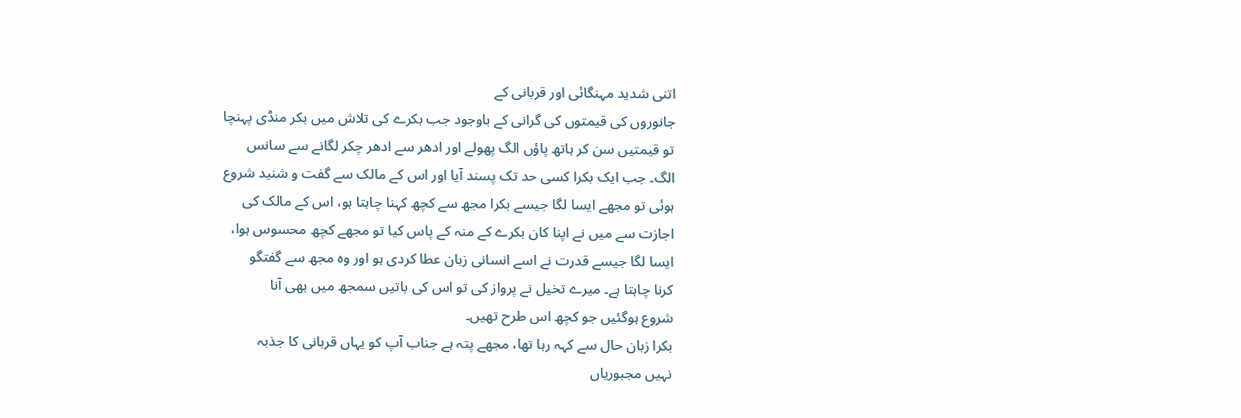اتنی شدید مہنگائی اور قربانی کے
جانوروں کی قیمتوں کی گرانی کے باوجود جب بکرے کی تلاش میں بکر منڈی پہنچا
تو قیمتیں سن کر ہاتھ پاؤں الگ پھولے اور ادھر سے ادھر چکر لگانے سے سانس
الگ۔ جب ایک بکرا کسی حد تک پسند آیا اور اس کے مالک سے گفت و شنید شروع
ہوئی تو مجھے ایسا لگا جیسے بکرا مجھ سے کچھ کہنا چاہتا ہو، اس کے مالک کی
اجازت سے میں نے اپنا کان بکرے کے منہ کے پاس کیا تو مجھے کچھ محسوس ہوا،
ایسا لگا جیسے قدرت نے اسے انسانی زبان عطا کردی ہو اور وہ مجھ سے گفتگو
کرنا چاہتا ہے۔ میرے تخیل نے پرواز کی تو اس کی باتیں سمجھ میں بھی آنا
شروع ہوگئیں جو کچھ اس طرح تھیں۔
بکرا زبان حال سے کہہ رہا تھا، مجھے پتہ ہے جناب آپ کو یہاں قربانی کا جذبہ
نہیں مجبوریاں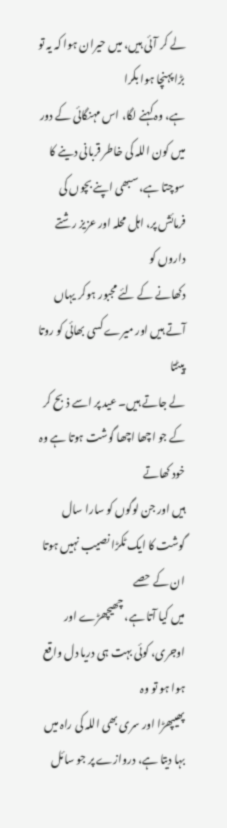لے کر آئی ہیں، میں حیران ہوا کہ یہ تو بڑا پہنچا ہوا بکرا
ہے، وہ کہنے لگا، اس مہنگائی کے دور میں کون اللہ کی خاطر قربانی دینے کا
سوچتا ہے، سبھی اپنے بچوں کی فرمائش پر، اہل محلہ اور عزیز رشتے داروں کو
دکھانے کے لئے مجبور ہوکر یہاں آتے ہیں اور میرے کسی بھائی کو روتا پیٹتا
لے جاتے ہیں۔ عید پر اسے ذبح کر کے جو اچھا اچھا گوشت ہوتا ہے وہ خود کھاتے
ہیں اور جن لوگوں کو سارا سال گوشت کا ایک ٹکڑا نصیب نہیں ہوتا ان کے حصے
میں کیا آتا ہے، چھیچھڑے اور اوجری، کوئی بہت ہی دریا دل واقع ہوا ہو تو وہ
پھیپھڑا اور سری بھی اللہ کی راہ میں بہا دیتا ہے، دروازے پر جو سائل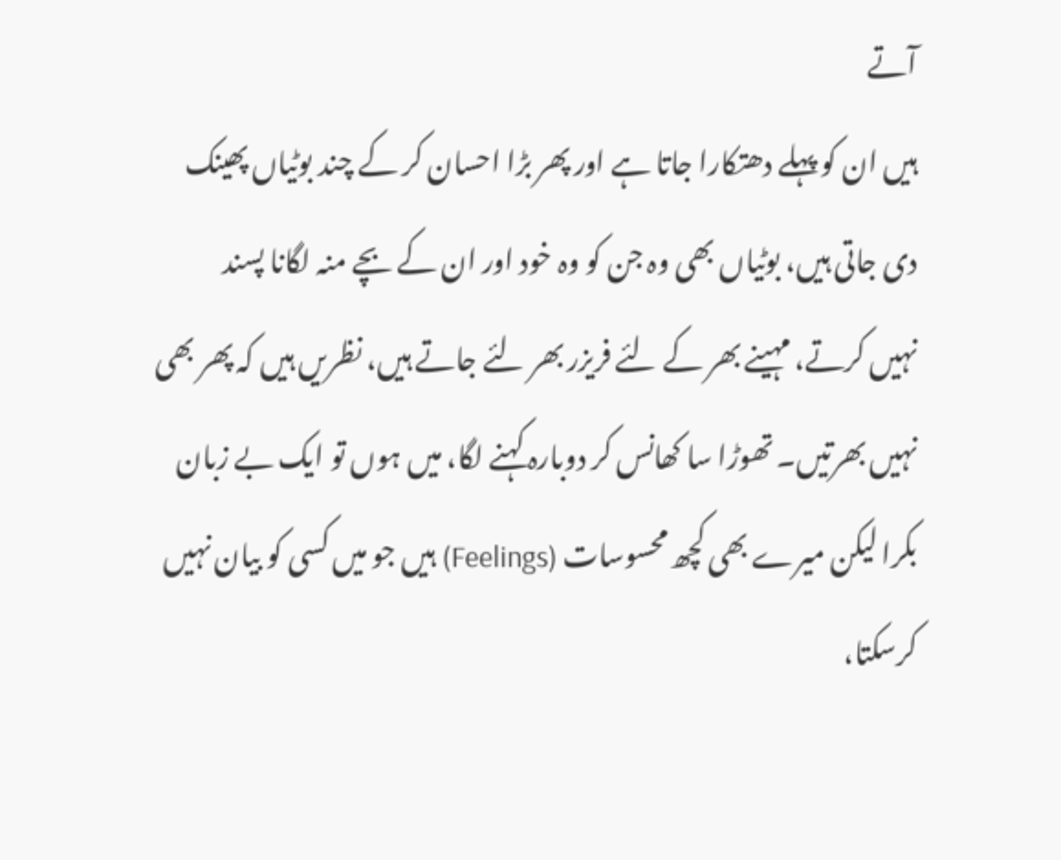آتے
ہیں ان کو پہلے دھتکارا جاتا ہے اور پھر بڑا احسان کر کے چند بوٹیاں پھینک
دی جاتی ہیں، بوٹیاں بھی وہ جن کو وہ خود اور ان کے بچے منہ لگانا پسند
نہیں کرتے، مہینے بھر کے لئے فریزر بھر لئے جاتے ہیں، نظریں ہیں کہ پھر بھی
نہیں بھرتیں۔ تھوڑا سا کھانس کر دوبارہ کہنے لگا، میں ہوں تو ایک بے زبان
بکرا لیکن میرے بھی کچھ محسوسات (Feelings) ہیں جو میں کسی کو بیان نہیں
کرسکتا،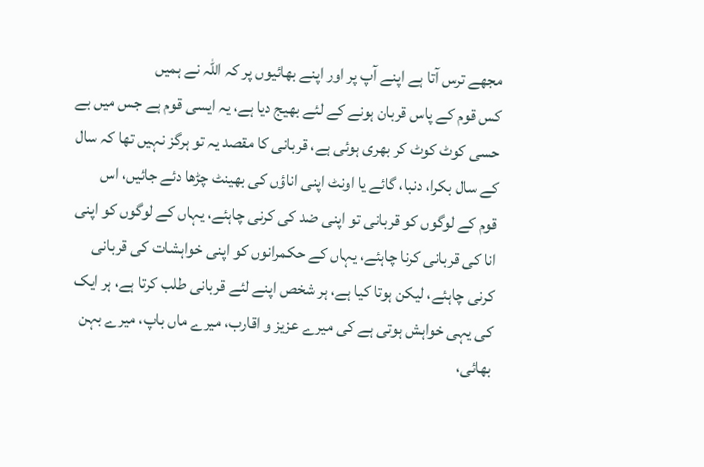مجھے ترس آتا ہے اپنے آپ پر اور اپنے بھائیوں پر کہ اللہ نے ہمیں
کس قوم کے پاس قربان ہونے کے لئے بھیج دیا ہے، یہ ایسی قوم ہے جس میں بے
حسی کوٹ کوٹ کر بھری ہوئی ہے، قربانی کا مقصد یہ تو ہرگز نہیں تھا کہ سال
کے سال بکرا، دنبا، گائے یا اونٹ اپنی اناؤں کی بھینٹ چڑھا دئے جائیں، اس
قوم کے لوگوں کو قربانی تو اپنی ضد کی کرنی چاہئے، یہاں کے لوگوں کو اپنی
انا کی قربانی کرنا چاہئے، یہاں کے حکمرانوں کو اپنی خواہشات کی قربانی
کرنی چاہئے، لیکن ہوتا کیا ہے، ہر شخص اپنے لئے قربانی طلب کرتا ہے، ہر ایک
کی یہی خواہش ہوتی ہے کی میرے عزیز و اقارب، میرے ماں باپ، میرے بہن بھائی،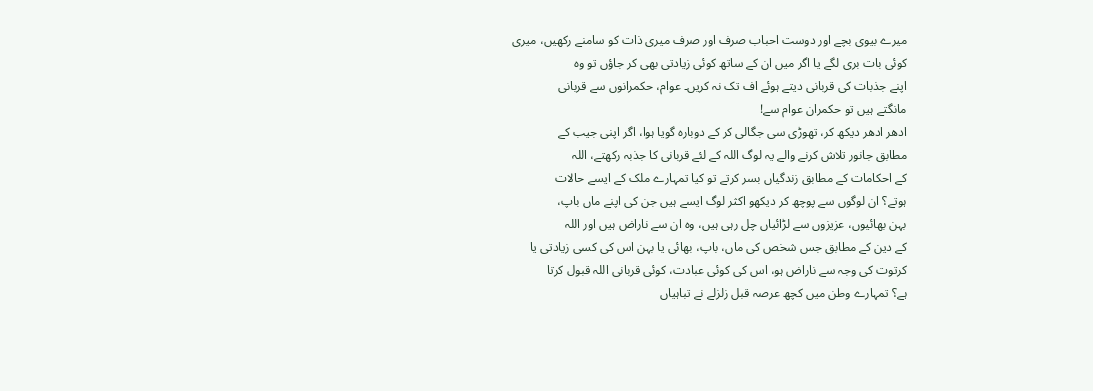میرے بیوی بچے اور دوست احباب صرف اور صرف میری ذات کو سامنے رکھیں، میری
کوئی بات بری لگے یا اگر میں ان کے ساتھ کوئی زیادتی بھی کر جاؤں تو وہ
اپنے جذبات کی قربانی دیتے ہوئے اف تک نہ کریں۔ عوام، حکمرانوں سے قربانی
مانگتے ہیں تو حکمران عوام سے!
ادھر ادھر دیکھ کر، تھوڑی سی جگالی کر کے دوبارہ گویا ہوا، اگر اپنی جیب کے
مطابق جانور تلاش کرنے والے یہ لوگ اللہ کے لئے قربانی کا جذبہ رکھتے، اللہ
کے احکامات کے مطابق زندگیاں بسر کرتے تو کیا تمہارے ملک کے ایسے حالات
ہوتے؟ ان لوگوں سے پوچھ کر دیکھو اکثر لوگ ایسے ہیں جن کی اپنے ماں باپ،
بہن بھائیوں، عزیزوں سے لڑائیاں چل رہی ہیں، وہ ان سے ناراض ہیں اور اللہ
کے دین کے مطابق جس شخص کی ماں، باپ، بھائی یا بہن اس کی کسی زیادتی یا
کرتوت کی وجہ سے ناراض ہو، اس کی کوئی عبادت، کوئی قربانی اللہ قبول کرتا
ہے؟ تمہارے وطن میں کچھ عرصہ قبل زلزلے نے تباہیاں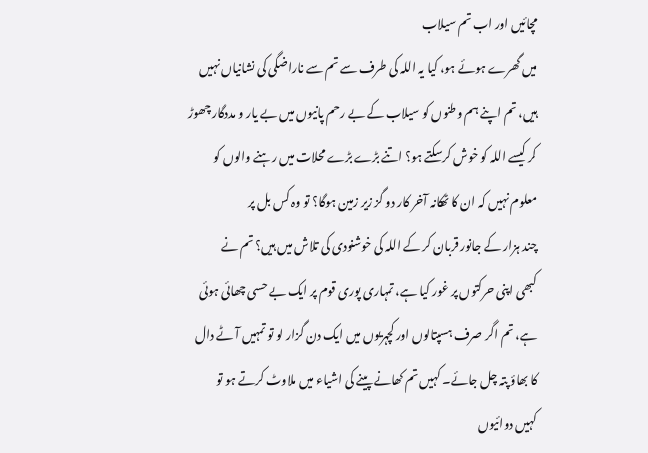مچائیں اور اب تم سیلاب
میں گھرے ہوئے ہو، کیا یہ اللہ کی طرف سے تم سے ناراضگی کی نشانیاں نہیں
ہیں، تم اپنے ہم وطنوں کو سیلاب کے بے رحم پانیوں میں بے یار و مددگار چھوڑ
کر کیسے اللہ کو خوش کرسکتے ہو؟ اتنے بڑے بڑے محلات میں رہنے والوں کو
معلوم نہیں کہ ان کا ٹھکانہ آخر کار دو گز زیر زمین ہوگا؟ تو وہ کس بل پر
چند ہزار کے جانور قربان کر کے اللہ کی خوشنودی کی تلاش میں ہیں؟ تم نے
کبھی اپنی حرکتوں پر غور کیا ہے، تمہاری پوری قوم پر ایک بے حسی چھائی ہوئی
ہے، تم اگر صرف ہسپتالوں اور کچہریوں میں ایک دن گزار لو تو تمہیں آٹے دال
کا بھاؤ پتہ چل جائے۔ کہیں تم کھانے پینے کی اشیاء میں ملاوٹ کرتے ہو تو
کہیں دوائیوں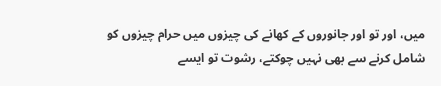میں، اور تو اور جانوروں کے کھانے کی چیزوں میں حرام چیزوں کو
شامل کرنے سے بھی نہیں چوکتے، رشوت تو ایسے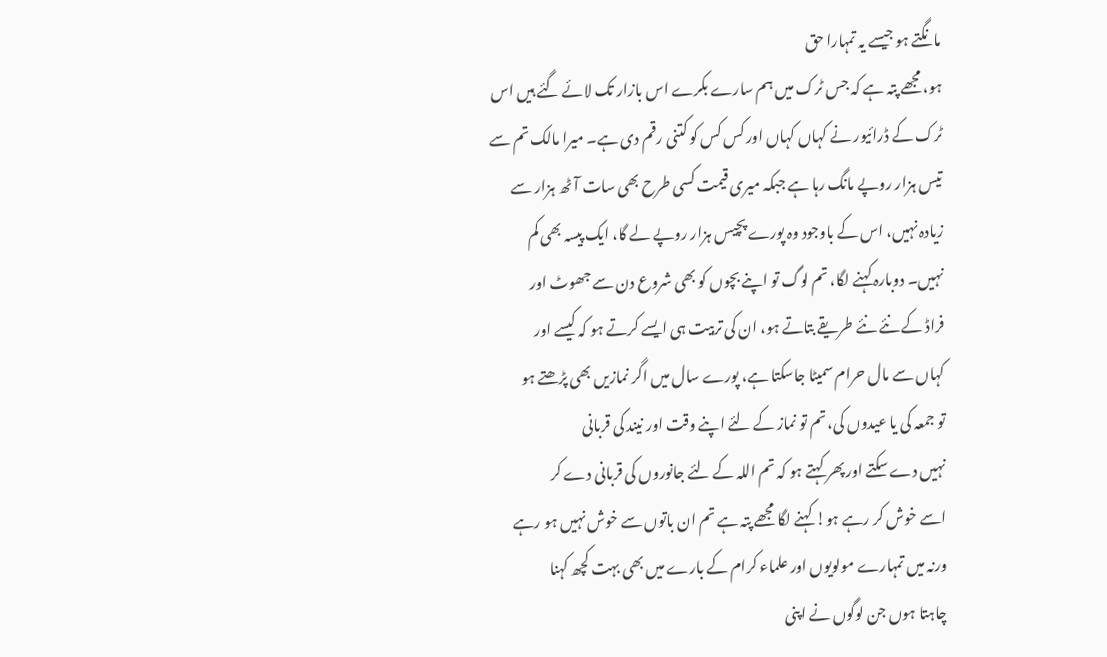مانگتے ہو جیسے یہ تمہارا حق
ہو، مجھے پتہ ہے کہ جس ٹرک میں ہم سارے بکرے اس بازار تک لائے گئے ہیں اس
ٹرک کے ڈرائیور نے کہاں کہاں اور کس کس کو کتنی رقم دی ہے۔ میرا مالک تم سے
تیس ہزار روپے مانگ رہا ہے جبکہ میری قیمت کسی طرح بھی سات آٹھ ہزار سے
زیادہ نہیں، اس کے باوجود وہ پورے پچیس ہزار روپے لے گا، ایک پیسہ بھی کم
نہیں۔ دوبارہ کہنے لگا، تم لوگ تو اپنے بچوں کو بھی شروع دن سے جھوٹ اور
فراڈ کے نئے نئے طریقے بتاتے ہو، ان کی تربیت ہی ایسے کرتے ہو کہ کیسے اور
کہاں سے مال حرام سمیٹا جاسکتا ہے، پورے سال میں اگر نمازیں بھی پڑھتے ہو
تو جمعہ کی یا عیدوں کی، تم تو نماز کے لئے اپنے وقت اور نیند کی قربانی
نہیں دے سکتے اور پھر کہتے ہو کہ تم اللہ کے لئے جانوروں کی قربانی دے کر
اسے خوش کر رہے ہو! کہنے لگا مجھے پتہ ہے تم ان باتوں سے خوش نہیں ہو رہے
ورنہ میں تمہارے مولویوں اور علماء کرام کے بارے میں بھی بہت کچھ کہنا
چاہتا ہوں جن لوگوں نے اپنی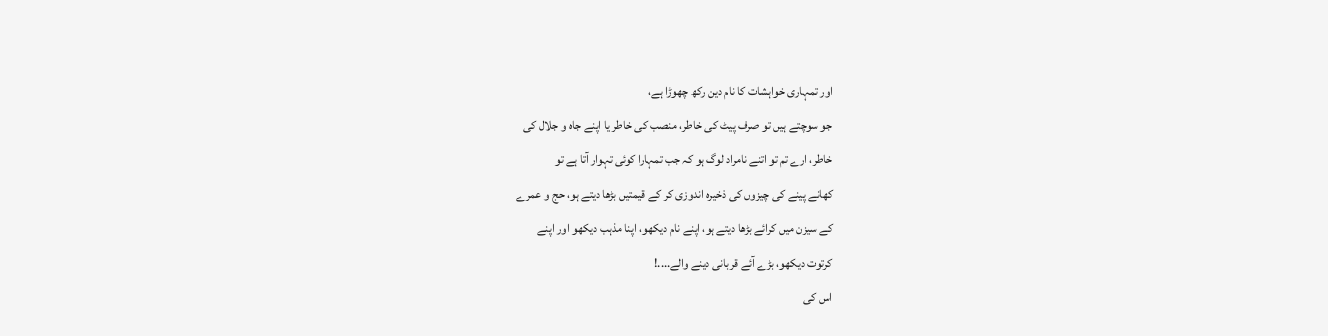اور تمہاری خواہشات کا نام دین رکھ چھوڑا ہے،
جو سوچتے ہیں تو صرف پیٹ کی خاطر، منصب کی خاطر یا اپنے جاہ و جلال کی
خاطر، ارے تم تو اتنے نامراد لوگ ہو کہ جب تمہارا کوئی تہوار آتا ہے تو
کھانے پینے کی چیزوں کی ذخیرہ اندوزی کر کے قیمتیں بڑھا دیتے ہو، حج و عمرے
کے سیزن میں کرائے بڑھا دیتے ہو، اپنے نام دیکھو، اپنا مذہب دیکھو اور اپنے
کرتوت دیکھو، بڑے آئے قربانی دینے والے....!
اس کی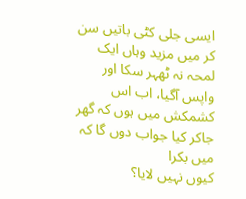ایسی جلی کٹی باتیں سن کر میں مزید وہاں ایک لمحہ نہ ٹھہر سکا اور
واپس آگیا، اب اس کشمکش میں ہوں کہ گھر جاکر کیا جواب دوں گا کہ میں بکرا
کیوں نہیں لایا؟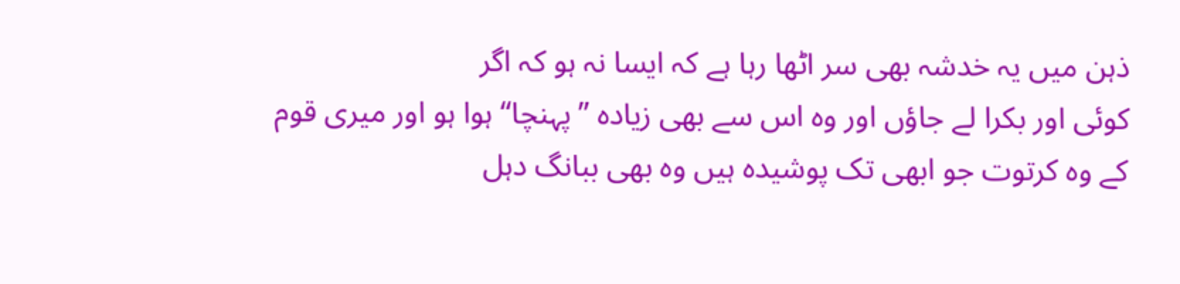ذہن میں یہ خدشہ بھی سر اٹھا رہا ہے کہ ایسا نہ ہو کہ اگر
کوئی اور بکرا لے جاؤں اور وہ اس سے بھی زیادہ ”پہنچا“ ہوا ہو اور میری قوم
کے وہ کرتوت جو ابھی تک پوشیدہ ہیں وہ بھی ببانگ دہل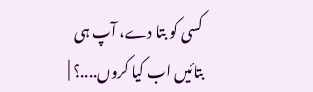کسی کو بتا دے، آپ ہی
بتائیں اب کیا کروں....؟ |